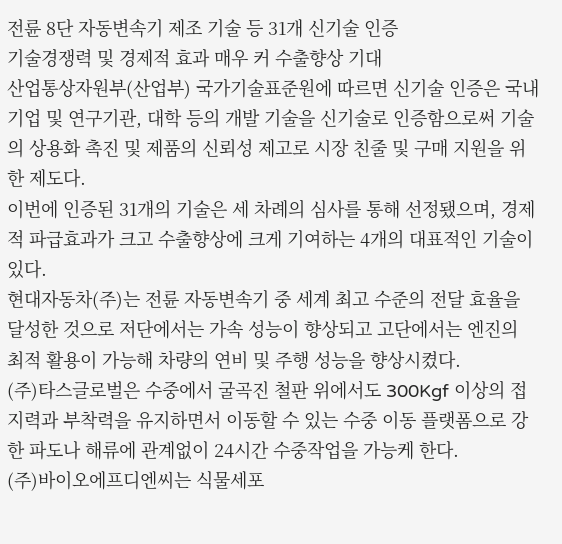전륜 8단 자동변속기 제조 기술 등 31개 신기술 인증
기술경쟁력 및 경제적 효과 매우 커 수출향상 기대
산업통상자원부(산업부) 국가기술표준원에 따르면 신기술 인증은 국내기업 및 연구기관, 대학 등의 개발 기술을 신기술로 인증함으로써 기술의 상용화 촉진 및 제품의 신뢰성 제고로 시장 친줄 및 구매 지원을 위한 제도다.
이번에 인증된 31개의 기술은 세 차례의 심사를 통해 선정됐으며, 경제적 파급효과가 크고 수출향상에 크게 기여하는 4개의 대표적인 기술이 있다.
현대자동차(주)는 전륜 자동변속기 중 세계 최고 수준의 전달 효율을 달성한 것으로 저단에서는 가속 성능이 향상되고 고단에서는 엔진의 최적 활용이 가능해 차량의 연비 및 주행 성능을 향상시켰다.
(주)타스글로벌은 수중에서 굴곡진 철판 위에서도 300Kgf 이상의 접지력과 부착력을 유지하면서 이동할 수 있는 수중 이동 플랫폼으로 강한 파도나 해류에 관계없이 24시간 수중작업을 가능케 한다.
(주)바이오에프디엔씨는 식물세포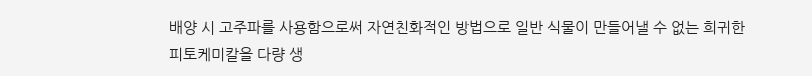배양 시 고주파를 사용함으로써 자연친화적인 방법으로 일반 식물이 만들어낼 수 없는 희귀한 피토케미칼을 다량 생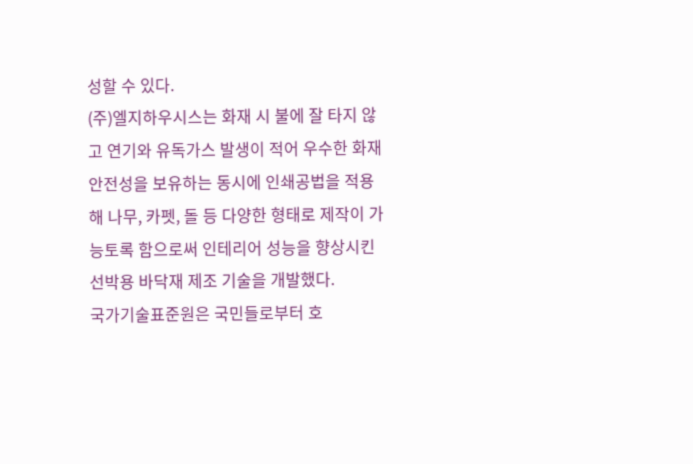성할 수 있다.
(주)엘지하우시스는 화재 시 불에 잘 타지 않고 연기와 유독가스 발생이 적어 우수한 화재 안전성을 보유하는 동시에 인쇄공법을 적용해 나무, 카펫, 돌 등 다양한 형태로 제작이 가능토록 함으로써 인테리어 성능을 향상시킨 선박용 바닥재 제조 기술을 개발했다.
국가기술표준원은 국민들로부터 호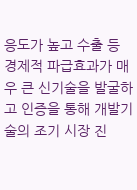응도가 높고 수출 등 경제적 파급효과가 매우 큰 신기술을 발굴하고 인증을 통해 개발기술의 조기 시장 진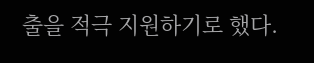출을 적극 지원하기로 했다.